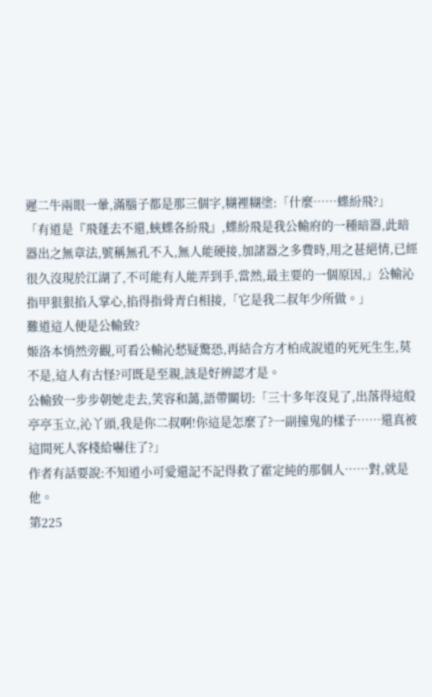遲二牛兩眼一暈,滿腦子都是那三個字,糊裡糊塗:「什麼……蝶紛飛?」
「有道是『飛蓬去不還,蛺蝶各紛飛』,蝶紛飛是我公輸府的一種暗器,此暗器出之無章法,號稱無孔不入,無人能硬接,加諸器之多費時,用之甚絕情,已經很久沒現於江湖了,不可能有人能弄到手,當然,最主要的一個原因,」公輸沁指甲狠狠掐入掌心,掐得指骨青白相接,「它是我二叔年少所做。」
難道這人便是公輸致?
姬洛本悄然旁觀,可看公輸沁愁疑驚恐,再結合方才柏成說道的死死生生,莫不是,這人有古怪?可既是至親,該是好辨認才是。
公輸致一步步朝她走去,笑容和藹,語帶關切:「三十多年沒見了,出落得這般亭亭玉立,沁丫頭,我是你二叔啊!你這是怎麼了?一副撞鬼的樣子……還真被這間死人客棧給嚇住了?」
作者有話要說:不知道小可愛還記不記得救了霍定純的那個人……對,就是他。
第225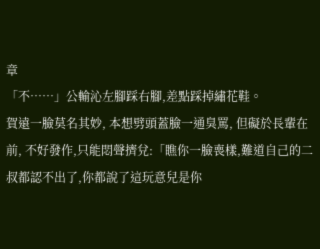章
「不……」公輸沁左腳踩右腳,差點踩掉繡花鞋。
賀遠一臉莫名其妙, 本想劈頭蓋臉一通臭罵, 但礙於長輩在前, 不好發作,只能悶聲擠兌:「瞧你一臉喪樣,難道自己的二叔都認不出了,你都說了這玩意兒是你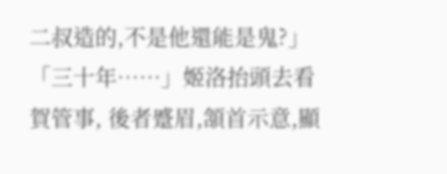二叔造的,不是他還能是鬼?」
「三十年……」姬洛抬頭去看賀管事, 後者蹙眉,頷首示意,顯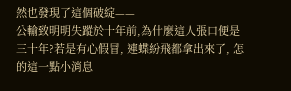然也發現了這個破綻——
公輸致明明失蹤於十年前,為什麼這人張口便是三十年?若是有心假冒, 連蝶紛飛都拿出來了, 怎的這一點小消息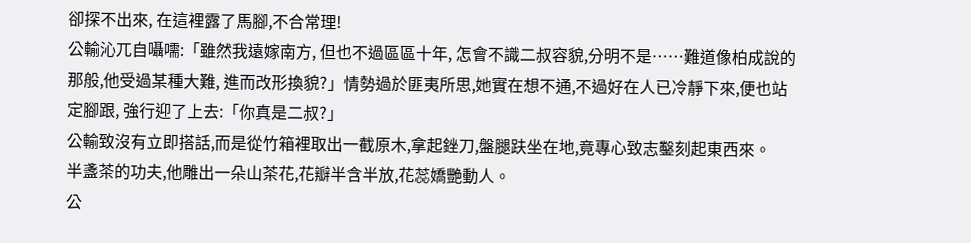卻探不出來, 在這裡露了馬腳,不合常理!
公輸沁兀自囁嚅:「雖然我遠嫁南方, 但也不過區區十年, 怎會不識二叔容貌,分明不是……難道像柏成說的那般,他受過某種大難, 進而改形換貌?」情勢過於匪夷所思,她實在想不通,不過好在人已冷靜下來,便也站定腳跟, 強行迎了上去:「你真是二叔?」
公輸致沒有立即搭話,而是從竹箱裡取出一截原木,拿起銼刀,盤腿趺坐在地,竟專心致志鑿刻起東西來。
半盞茶的功夫,他雕出一朵山茶花,花瓣半含半放,花蕊嬌艷動人。
公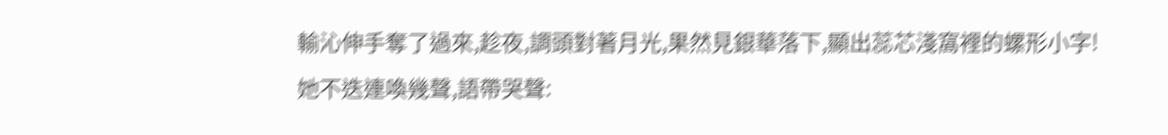輸沁伸手奪了過來,趁夜,調頭對著月光,果然見銀華落下,顯出蕊芯淺窩裡的螺形小字!
她不迭連喚幾聲,語帶哭聲: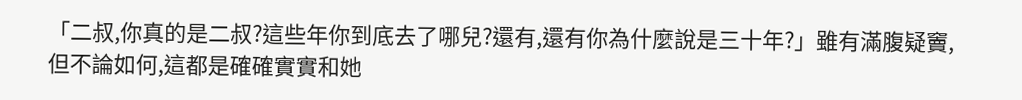「二叔,你真的是二叔?這些年你到底去了哪兒?還有,還有你為什麼說是三十年?」雖有滿腹疑竇,但不論如何,這都是確確實實和她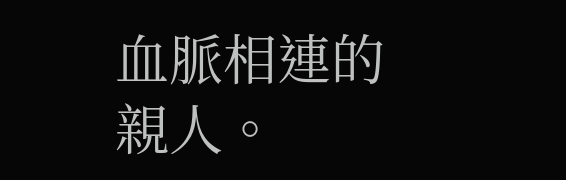血脈相連的親人。